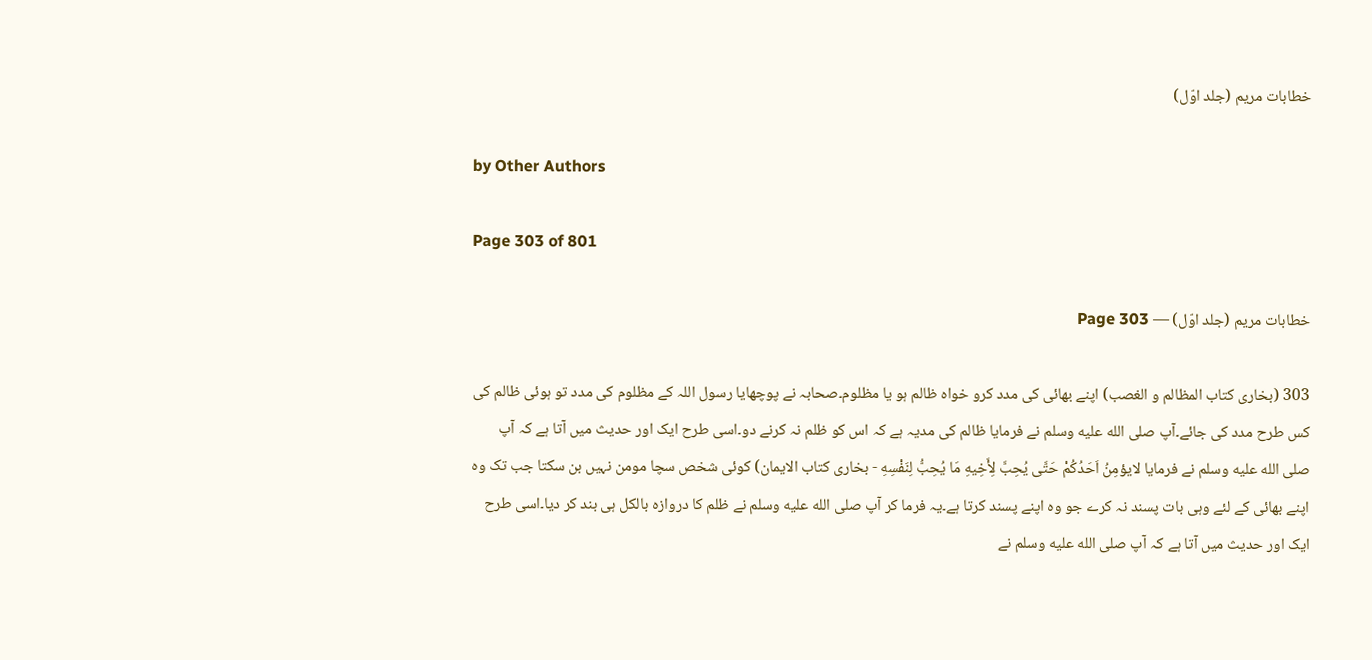خطابات مریم (جلد اوّل)

by Other Authors

Page 303 of 801

خطابات مریم (جلد اوّل) — Page 303

303 (بخاری کتاب المظالم و الغصب) اپنے بھائی کی مدد کرو خواہ ظالم ہو یا مظلوم۔صحابہ نے پوچھایا رسول اللہ کے مظلوم کی مدد تو ہوئی ظالم کی کس طرح مدد کی جائے۔آپ صلى الله عليه وسلم نے فرمایا ظالم کی مدیہ ہے کہ اس کو ظلم نہ کرنے دو۔اسی طرح ایک اور حدیث میں آتا ہے کہ آپ صلى الله عليه وسلم نے فرمایا لایؤمِنُ اَحَدُكُمْ حَتَّى يُحِبَّ لِأَخِيهِ مَا يُحِبُّ لِنَفْسِهِ - بخاری کتاب الایمان) کوئی شخص سچا مومن نہیں بن سکتا جب تک وہ اپنے بھائی کے لئے وہی بات پسند نہ کرے جو وہ اپنے پسند کرتا ہے۔یہ فرما کر آپ صلى الله عليه وسلم نے ظلم کا دروازہ بالکل ہی بند کر دیا۔اسی طرح ایک اور حدیث میں آتا ہے کہ آپ صلى الله عليه وسلم نے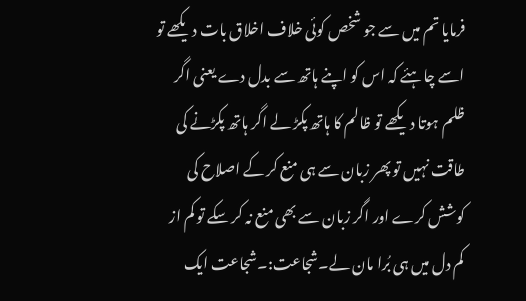فرمایا تم میں سے جو شخص کوئی خلاف اخلاق بات دیکھے تو اسے چاہئے کہ اس کو اپنے ہاتھ سے بدل دے یعنی اگر ظلم ہوتا دیکھے تو ظالم کا ہاتھ پکڑ لے اگر ہاتھ پکڑنے کی طاقت نہیں تو پھر زبان سے ہی منع کر کے اصلاح کی کوشش کرے اور اگر زبان سے بھی منع نہ کر سکے تو کم از کم دل میں ہی بُرا مان لے۔شجاعت:۔شجاعت ایک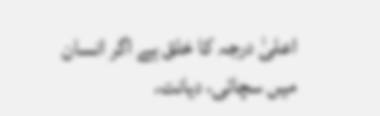اعلیٰ درجہ کا خلق ہے اگر انسان میں سچائی، دیانت،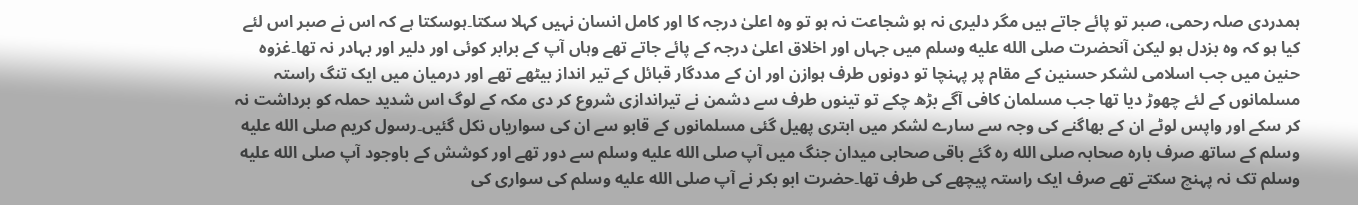ہمدردی صلہ رحمی، صبر تو پائے جاتے ہیں مگر دلیری نہ ہو شجاعت نہ ہو تو وہ اعلیٰ درجہ کا اور کامل انسان نہیں کہلا سکتا۔ہوسکتا ہے کہ اس نے صبر اس لئے کیا ہو کہ وہ بزدل ہو لیکن آنحضرت صلى الله عليه وسلم میں جہاں اور اخلاق اعلیٰ درجہ کے پائے جاتے تھے وہاں آپ کے برابر کوئی اور دلیر اور بہادر نہ تھا۔غزوہ حنین میں جب اسلامی لشکر حسنین کے مقام پر پہنچا تو دونوں طرف ہوازن اور ان کے مددگار قبائل کے تیر انداز بیٹھے تھے اور درمیان میں ایک تنگ راستہ مسلمانوں کے لئے چھوڑ دیا تھا جب مسلمان کافی آگے بڑھ چکے تو تینوں طرف سے دشمن نے تیراندازی شروع کر دی مکہ کے لوگ اس شدید حملہ کو برداشت نہ کر سکے اور واپس لوٹے ان کے بھاگنے کی وجہ سے سارے لشکر میں ابتری پھیل گئی مسلمانوں کے قابو سے ان کی سواریاں نکل گئیں۔رسول کریم صلى الله عليه وسلم کے ساتھ صرف بارہ صحابہ صلى الله رہ گئے باقی صحابی میدان جنگ میں آپ صلى الله عليه وسلم سے دور تھے اور کوشش کے باوجود آپ صلى الله عليه وسلم تک نہ پہنچ سکتے تھے صرف ایک راستہ پیچھے کی طرف تھا۔حضرت ابو بکر نے آپ صلى الله عليه وسلم کی سواری کی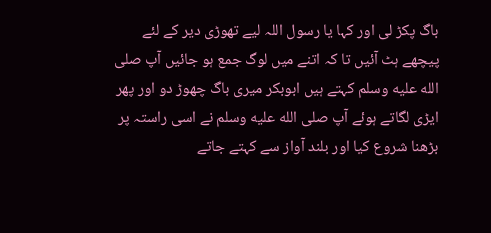باگ پکڑ لی اور کہا یا رسول اللہ لیے تھوڑی دیر کے لئے پیچھے ہٹ آئیں تا کہ اتنے میں لوگ جمع ہو جائیں آپ صلى الله عليه وسلم کہتے ہیں ابوبکر میری باگ چھوڑ دو اور پھر ایڑی لگاتے ہوئے آپ صلى الله عليه وسلم نے اسی راستہ پر بڑھنا شروع کیا اور بلند آواز سے کہتے جاتے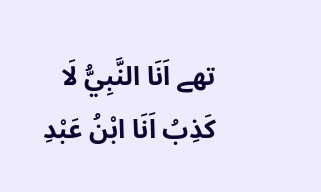تھے اَنَا النَّبِيُّ لَا كَذِبُ اَنَا ابْنُ عَبْدِ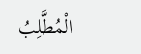الْمُطَّلِبُ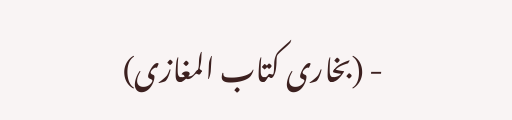- (بخاری کتاب المغازی)